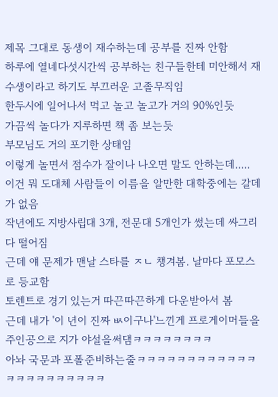제목 그대로 동생이 재수하는데 공부를 진짜 안함
하루에 열네다섯시간씩 공부하는 친구들한테 미안해서 재수생이라고 하기도 부끄러운 고졸무직임
한두시에 일어나서 먹고 놀고 놀고가 거의 90%인듯
가끔씩 놀다가 지루하면 책 좀 보는듯
부모님도 거의 포기한 상태임
이렇게 놀면서 점수가 잘이나 나오면 말도 안하는데.....
이건 뭐 도대체 사람들이 이름을 알만한 대학중에는 갈데가 없음
작년에도 지방사립대 3개, 전문대 5개인가 썼는데 싸그리 다 떨어짐
근데 얘 문제가 맨날 스타를 ㅈㄴ 챙겨봄. 날마다 포모스로 등교함
토렌트로 경기 있는거 따끈따끈하게 다운받아서 봄
근데 내가 '이 년이 진짜 ㅄ이구나'느낀게 프로게이머들을 주인공으로 지가 야설을써댐ㅋㅋㅋㅋㅋㅋㅋㅋ
아놔 국문과 포폴준비하는줄ㅋㅋㅋㅋㅋㅋㅋㅋㅋㅋㅋㅋㅋㅋㅋㅋㅋㅋㅋㅋㅋㅋ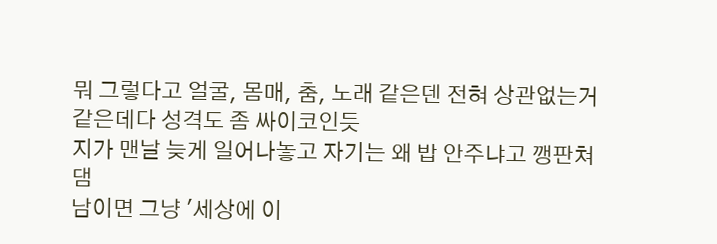뭐 그렇다고 얼굴, 몸매, 춤, 노래 같은덴 전혀 상관없는거 같은데다 성격도 좀 싸이코인듯
지가 맨날 늦게 일어나놓고 자기는 왜 밥 안주냐고 깽판쳐댐
남이면 그냥 '세상에 이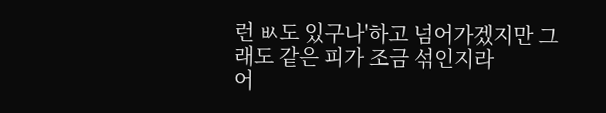런 ㅄ도 있구나'하고 넘어가겠지만 그래도 같은 피가 조금 섞인지라
어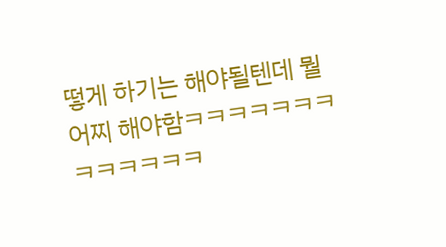떻게 하기는 해야될텐데 뭘 어찌 해야함ㅋㅋㅋㅋㅋㅋㅋㅋㅋㅋㅋㅋㅋ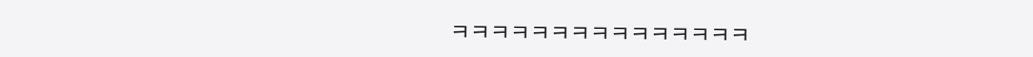ㅋㅋㅋㅋㅋㅋㅋㅋㅋㅋㅋㅋㅋㅋㅋ